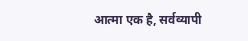आत्मा एक है, सर्वव्यापी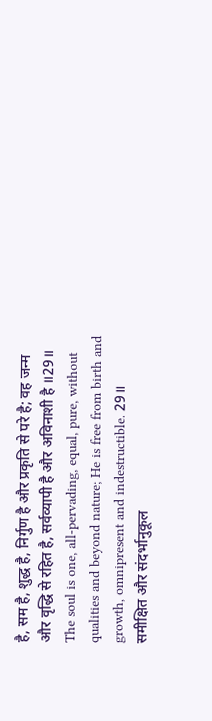है, सम है, शुद्ध है, निर्गुण है और प्रकृति से परे है; वह जन्म और वृद्धि से रहित है, सर्वव्यापी है और अविनाशी है ॥29॥
The soul is one, all-pervading, equal, pure, without qualities and beyond nature; He is free from birth and growth, omnipresent and indestructible. 29॥
समीक्षित और संदर्भानुकूल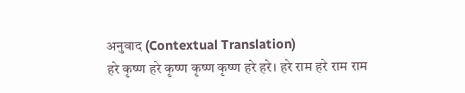अनुवाद (Contextual Translation)
हरे कृष्ण हरे कृष्ण कृष्ण कृष्ण हरे हरे। हरे राम हरे राम राम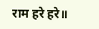राम हरे हरे॥